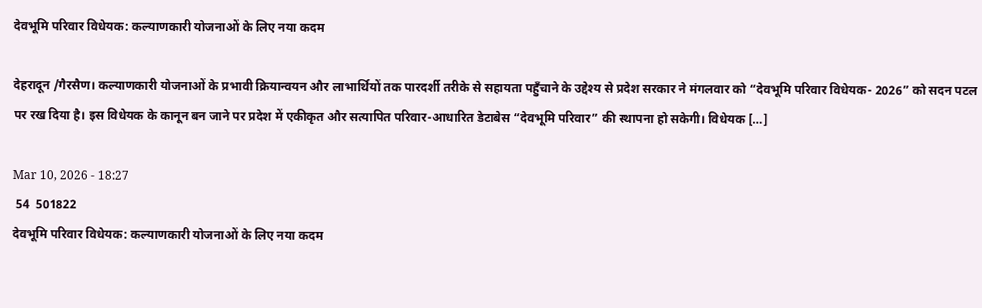देवभूमि परिवार विधेयक: कल्याणकारी योजनाओं के लिए नया कदम

देहरादून /गैरसैण। कल्याणकारी योजनाओं के प्रभावी क्रियान्वयन और लाभार्थियों तक पारदर्शी तरीके से सहायता पहुँचाने के उद्देश्य से प्रदेश सरकार ने मंगलवार को “देवभूमि परिवार विधेयक- 2026” को सदन पटल पर रख दिया है। इस विधेयक के कानून बन जाने पर प्रदेश में एकीकृत और सत्यापित परिवार-आधारित डेटाबेस “देवभूमि परिवार” की स्थापना हो सकेगी। विधेयक […]

Mar 10, 2026 - 18:27
 54  501822
देवभूमि परिवार विधेयक: कल्याणकारी योजनाओं के लिए नया कदम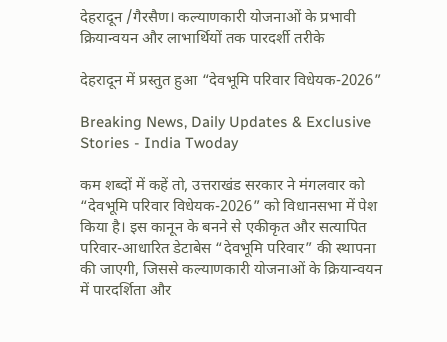देहरादून /गैरसैण। कल्याणकारी योजनाओं के प्रभावी क्रियान्वयन और लाभार्थियों तक पारदर्शी तरीके

देहरादून में प्रस्तुत हुआ “देवभूमि परिवार विधेयक-2026”

Breaking News, Daily Updates & Exclusive Stories - India Twoday

कम शब्दों में कहें तो, उत्तराखंड सरकार ने मंगलवार को “देवभूमि परिवार विधेयक-2026” को विधानसभा में पेश किया है। इस कानून के बनने से एकीकृत और सत्यापित परिवार-आधारित डेटाबेस “देवभूमि परिवार” की स्थापना की जाएगी, जिससे कल्याणकारी योजनाओं के क्रियान्वयन में पारदर्शिता और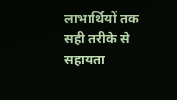लाभार्थियों तक सही तरीके से सहायता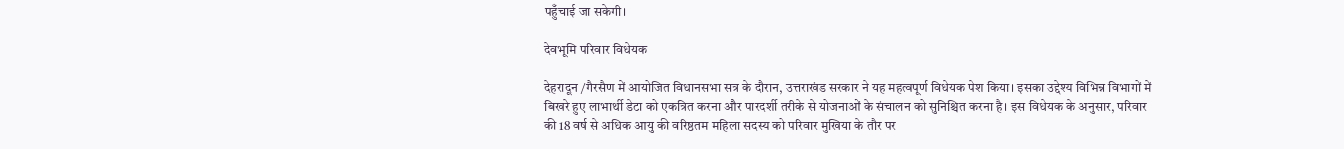पहुँचाई जा सकेगी।

देवभूमि परिवार विधेयक

देहरादून /गैरसैण में आयोजित विधानसभा सत्र के दौरान, उत्तराखंड सरकार ने यह महत्वपूर्ण विधेयक पेश किया। इसका उद्देश्य विभिन्न विभागों में बिखरे हुए लाभार्थी डेटा को एकत्रित करना और पारदर्शी तरीके से योजनाओं के संचालन को सुनिश्चित करना है। इस विधेयक के अनुसार, परिवार की 18 वर्ष से अधिक आयु की वरिष्ठतम महिला सदस्य को परिवार मुखिया के तौर पर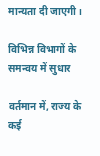मान्यता दी जाएगी।

विभिन्न विभागों के समन्वय में सुधार

वर्तमान में, राज्य के कई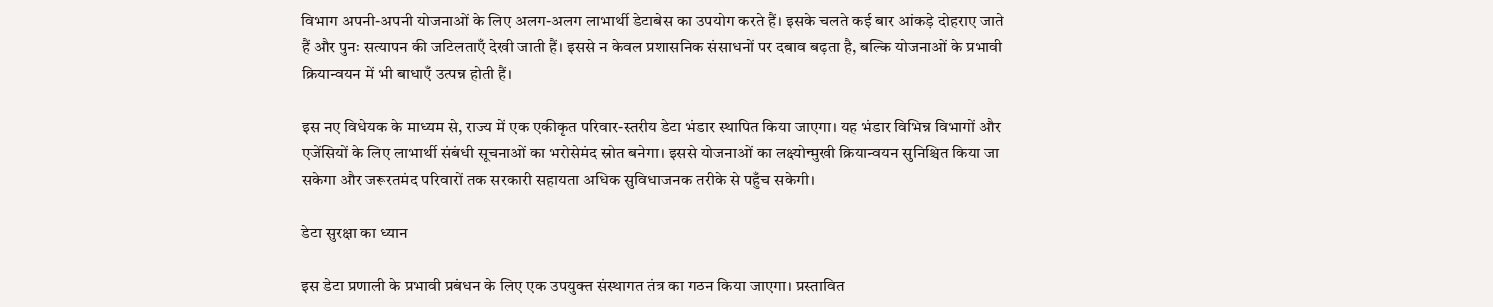विभाग अपनी-अपनी योजनाओं के लिए अलग-अलग लाभार्थी डेटाबेस का उपयोग करते हैं। इसके चलते कई बार आंकड़े दोहराए जाते हैं और पुनः सत्यापन की जटिलताएँ देखी जाती हैं। इससे न केवल प्रशासनिक संसाधनों पर दबाव बढ़ता है, बल्कि योजनाओं के प्रभावी क्रियान्वयन में भी बाधाएँ उत्पन्न होती हैं।

इस नए विधेयक के माध्यम से, राज्य में एक एकीकृत परिवार-स्तरीय डेटा भंडार स्थापित किया जाएगा। यह भंडार विभिन्न विभागों और एजेंसियों के लिए लाभार्थी संबंधी सूचनाओं का भरोसेमंद स्रोत बनेगा। इससे योजनाओं का लक्ष्योन्मुखी क्रियान्वयन सुनिश्चित किया जा सकेगा और जरूरतमंद परिवारों तक सरकारी सहायता अधिक सुविधाजनक तरीके से पहुँच सकेगी।

डेटा सुरक्षा का ध्यान

इस डेटा प्रणाली के प्रभावी प्रबंधन के लिए एक उपयुक्त संस्थागत तंत्र का गठन किया जाएगा। प्रस्तावित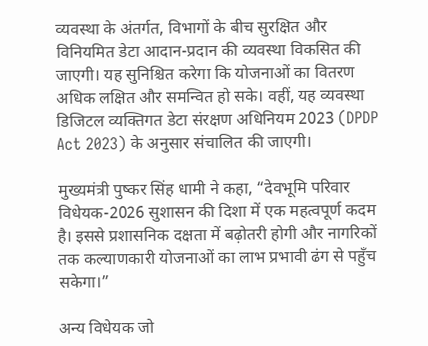व्यवस्था के अंतर्गत, विभागों के बीच सुरक्षित और विनियमित डेटा आदान-प्रदान की व्यवस्था विकसित की जाएगी। यह सुनिश्चित करेगा कि योजनाओं का वितरण अधिक लक्षित और समन्वित हो सके। वहीं, यह व्यवस्था डिजिटल व्यक्तिगत डेटा संरक्षण अधिनियम 2023 (DPDP Act 2023) के अनुसार संचालित की जाएगी।

मुख्यमंत्री पुष्कर सिंह धामी ने कहा, “देवभूमि परिवार विधेयक-2026 सुशासन की दिशा में एक महत्वपूर्ण कदम है। इससे प्रशासनिक दक्षता में बढ़ोतरी होगी और नागरिकों तक कल्याणकारी योजनाओं का लाभ प्रभावी ढंग से पहुँच सकेगा।”

अन्य विधेयक जो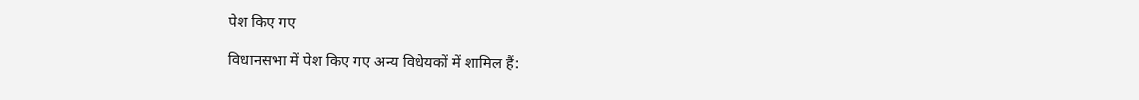पेश किए गए

विधानसभा में पेश किए गए अन्य विधेयकों में शामिल हैं: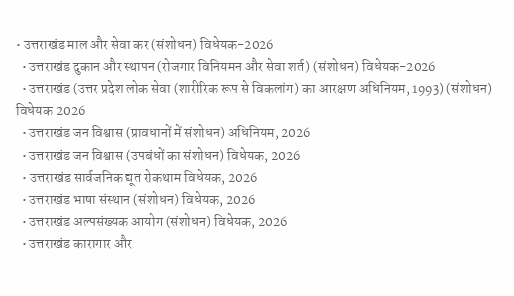• उत्तराखंड माल और सेवा कर (संशोधन) विधेयक-2026
  • उत्तराखंड दुकान और स्थापन (रोजगार विनियमन और सेवा शर्त) (संशोधन) विधेयक-2026
  • उत्तराखंड (उत्तर प्रदेश लोक सेवा (शारीरिक रूप से विकलांग) का आरक्षण अधिनियम, 1993) (संशोधन) विधेयक 2026
  • उत्तराखंड जन विश्वास (प्रावधानों में संशोधन) अधिनियम, 2026
  • उत्तराखंड जन विश्वास (उपबंधों का संशोधन) विधेयक, 2026
  • उत्तराखंड सार्वजनिक द्यूत रोकथाम विधेयक, 2026
  • उत्तराखंड भाषा संस्थान (संशोधन) विधेयक, 2026
  • उत्तराखंड अल्पसंख्यक आयोग (संशोधन) विधेयक, 2026
  • उत्तराखंड कारागार और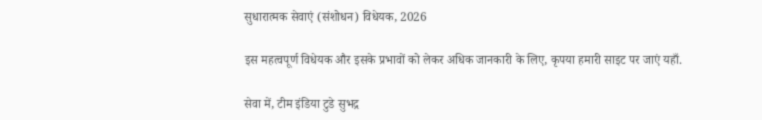सुधारात्मक सेवाएं (संशोधन) विधेयक, 2026

इस महत्वपूर्ण विधेयक और इसके प्रभावों को लेकर अधिक जानकारी के लिए, कृपया हमारी साइट पर जाएं यहाँ.

सेवा में, टीम इंडिया टुडे सुभद्र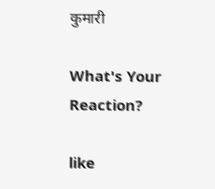कुमारी

What's Your Reaction?

like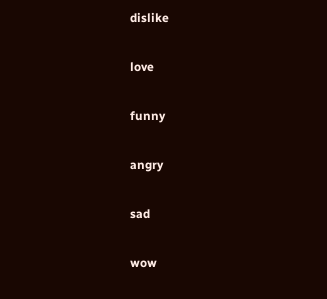dislike

love

funny

angry

sad

wow